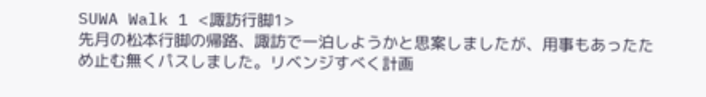SUWA Walk 1 <諏訪行脚1>
先月の松本行脚の帰路、諏訪で一泊しようかと思案しましたが、用事もあったため止む無くパスしました。リベンジすべく計画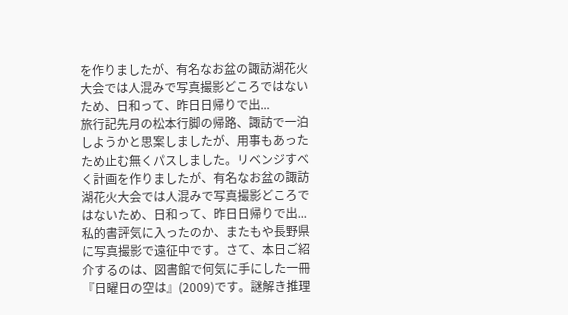を作りましたが、有名なお盆の諏訪湖花火大会では人混みで写真撮影どころではないため、日和って、昨日日帰りで出...
旅行記先月の松本行脚の帰路、諏訪で一泊しようかと思案しましたが、用事もあったため止む無くパスしました。リベンジすべく計画を作りましたが、有名なお盆の諏訪湖花火大会では人混みで写真撮影どころではないため、日和って、昨日日帰りで出...
私的書評気に入ったのか、またもや長野県に写真撮影で遠征中です。さて、本日ご紹介するのは、図書館で何気に手にした一冊『日曜日の空は』(2009)です。謎解き推理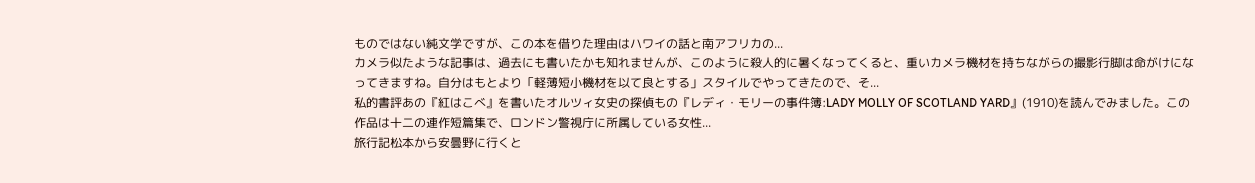ものではない純文学ですが、この本を借りた理由はハワイの話と南アフリカの...
カメラ似たような記事は、過去にも書いたかも知れませんが、このように殺人的に暑くなってくると、重いカメラ機材を持ちながらの撮影行脚は命がけになってきますね。自分はもとより「軽薄短小機材を以て良とする」スタイルでやってきたので、そ...
私的書評あの『紅はこべ』を書いたオルツィ女史の探偵もの『レディ・モリーの事件簿:LADY MOLLY OF SCOTLAND YARD』(1910)を読んでみました。この作品は十二の連作短篇集で、ロンドン警視庁に所属している女性...
旅行記松本から安曇野に行くと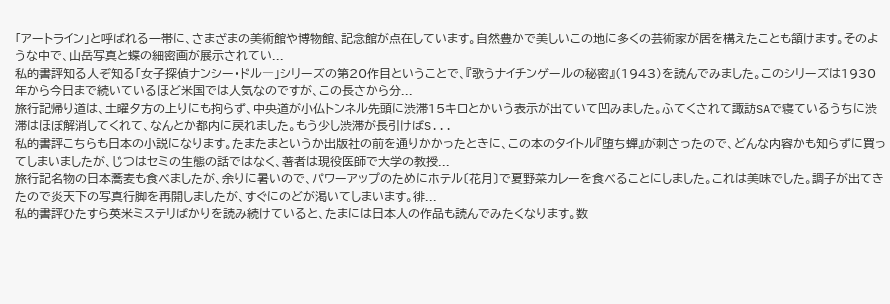「アートライン」と呼ばれる一帯に、さまざまの美術館や博物館、記念館が点在しています。自然豊かで美しいこの地に多くの芸術家が居を構えたことも頷けます。そのような中で、山岳写真と蝶の細密画が展示されてい...
私的書評知る人ぞ知る「女子探偵ナンシー・ドル―」シリーズの第20作目ということで、『歌うナイチンゲールの秘密』(1943)を読んでみました。このシリーズは1930年から今日まで続いているほど米国では人気なのですが、この長さから分...
旅行記帰り道は、土曜夕方の上りにも拘らず、中央道が小仏トンネル先頭に渋滞15キロとかいう表示が出ていて凹みました。ふてくされて諏訪SAで寝ているうちに渋滞はほぼ解消してくれて、なんとか都内に戻れました。もう少し渋滞が長引けばS...
私的書評こちらも日本の小説になります。たまたまというか出版社の前を通りかかったときに、この本のタイトル『堕ち蟬』が刺さったので、どんな内容かも知らずに買ってしまいましたが、じつはセミの生態の話ではなく、著者は現役医師で大学の教授...
旅行記名物の日本蕎麦も食べましたが、余りに暑いので、パワーアップのためにホテル〔花月〕で夏野菜カレーを食べることにしました。これは美味でした。調子が出てきたので炎天下の写真行脚を再開しましたが、すぐにのどが渇いてしまいます。徘...
私的書評ひたすら英米ミステリばかりを読み続けていると、たまには日本人の作品も読んでみたくなります。数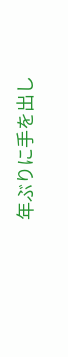年ぶりに手を出し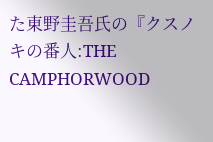た東野圭吾氏の『クスノキの番人:THE CAMPHORWOOD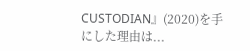CUSTODIAN』(2020)を手にした理由は...